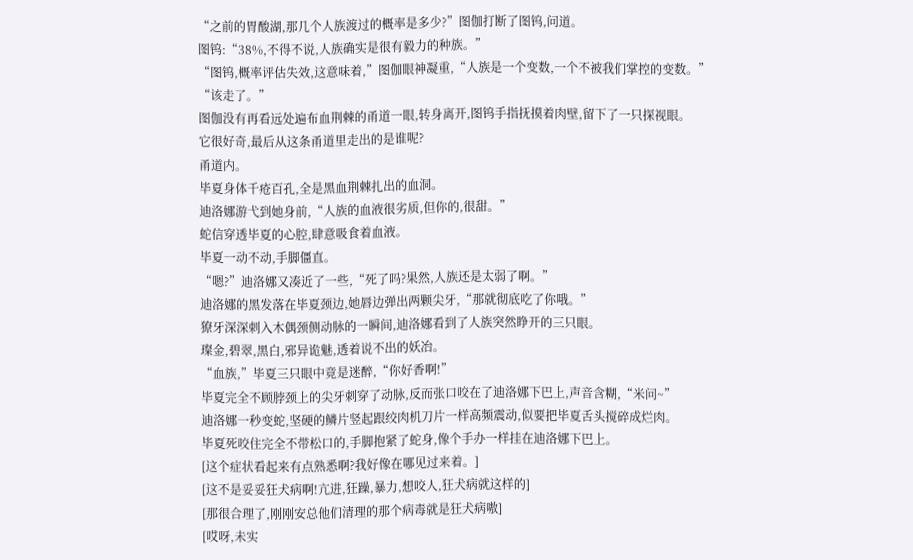“之前的胃酸湖,那几个人族渡过的概率是多少?”图伽打断了图钨,问道。
图钨:“38%,不得不说,人族确实是很有毅力的种族。”
“图钨,概率评估失效,这意味着,”图伽眼神凝重,“人族是一个变数,一个不被我们掌控的变数。”
“该走了。”
图伽没有再看远处遍布血荆棘的甬道一眼,转身离开,图钨手指抚摸着肉壁,留下了一只探视眼。
它很好奇,最后从这条甬道里走出的是谁呢?
甬道内。
毕夏身体千疮百孔,全是黑血荆棘扎出的血洞。
迪洛娜游弋到她身前,“人族的血液很劣质,但你的,很甜。”
蛇信穿透毕夏的心腔,肆意吸食着血液。
毕夏一动不动,手脚僵直。
“嗯?”迪洛娜又凑近了一些,“死了吗?果然,人族还是太弱了啊。”
迪洛娜的黑发落在毕夏颈边,她唇边弹出两颗尖牙,“那就彻底吃了你哦。”
獠牙深深刺入木偶颈侧动脉的一瞬间,迪洛娜看到了人族突然睁开的三只眼。
璨金,碧翠,黑白,邪异诡魅,透着说不出的妖冶。
“血族,”毕夏三只眼中竟是迷醉,“你好香啊!”
毕夏完全不顾脖颈上的尖牙刺穿了动脉,反而张口咬在了迪洛娜下巴上,声音含糊,“米问~”
迪洛娜一秒变蛇,坚硬的鳞片竖起跟绞肉机刀片一样高频震动,似要把毕夏舌头搅碎成烂肉。
毕夏死咬住完全不带松口的,手脚抱紧了蛇身,像个手办一样挂在迪洛娜下巴上。
[这个症状看起来有点熟悉啊?我好像在哪见过来着。]
[这不是妥妥狂犬病啊!亢进,狂躁,暴力,想咬人,狂犬病就这样的]
[那很合理了,刚刚安总他们清理的那个病毒就是狂犬病嗷]
[哎呀,未实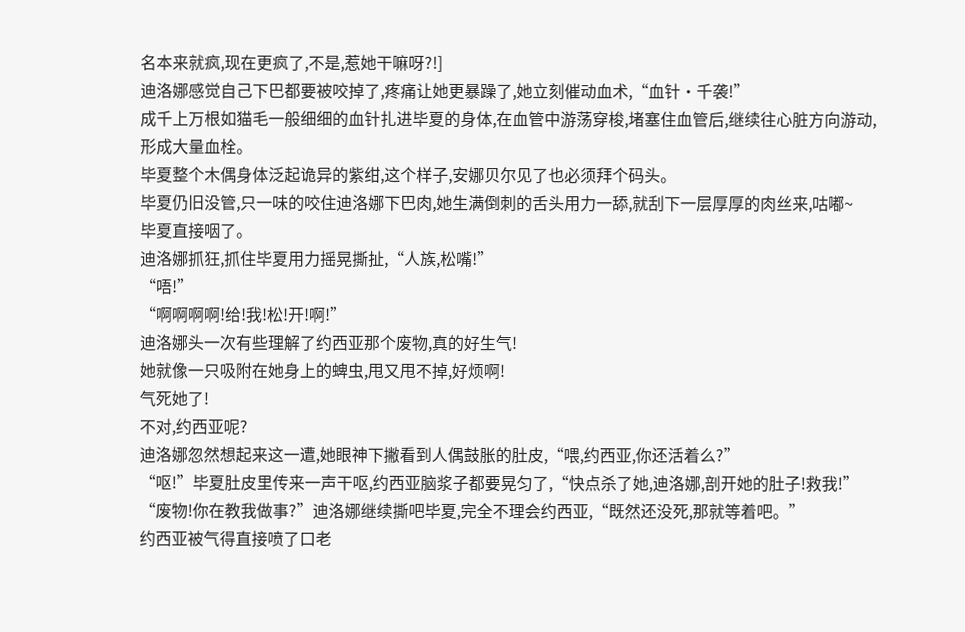名本来就疯,现在更疯了,不是,惹她干嘛呀?!]
迪洛娜感觉自己下巴都要被咬掉了,疼痛让她更暴躁了,她立刻催动血术,“血针·千袭!”
成千上万根如猫毛一般细细的血针扎进毕夏的身体,在血管中游荡穿梭,堵塞住血管后,继续往心脏方向游动,形成大量血栓。
毕夏整个木偶身体泛起诡异的紫绀,这个样子,安娜贝尔见了也必须拜个码头。
毕夏仍旧没管,只一味的咬住迪洛娜下巴肉,她生满倒刺的舌头用力一舔,就刮下一层厚厚的肉丝来,咕嘟~
毕夏直接咽了。
迪洛娜抓狂,抓住毕夏用力摇晃撕扯,“人族,松嘴!”
“唔!”
“啊啊啊啊!给!我!松!开!啊!”
迪洛娜头一次有些理解了约西亚那个废物,真的好生气!
她就像一只吸附在她身上的蜱虫,甩又甩不掉,好烦啊!
气死她了!
不对,约西亚呢?
迪洛娜忽然想起来这一遭,她眼神下撇看到人偶鼓胀的肚皮,“喂,约西亚,你还活着么?”
“呕!”毕夏肚皮里传来一声干呕,约西亚脑浆子都要晃匀了,“快点杀了她,迪洛娜,剖开她的肚子!救我!”
“废物!你在教我做事?”迪洛娜继续撕吧毕夏,完全不理会约西亚,“既然还没死,那就等着吧。”
约西亚被气得直接喷了口老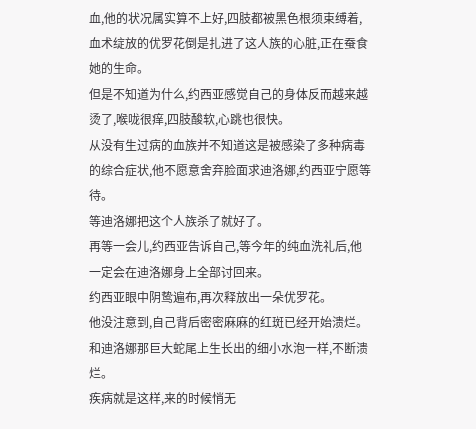血,他的状况属实算不上好,四肢都被黑色根须束缚着,血术绽放的优罗花倒是扎进了这人族的心脏,正在蚕食她的生命。
但是不知道为什么,约西亚感觉自己的身体反而越来越烫了,喉咙很痒,四肢酸软,心跳也很快。
从没有生过病的血族并不知道这是被感染了多种病毒的综合症状,他不愿意舍弃脸面求迪洛娜,约西亚宁愿等待。
等迪洛娜把这个人族杀了就好了。
再等一会儿,约西亚告诉自己,等今年的纯血洗礼后,他一定会在迪洛娜身上全部讨回来。
约西亚眼中阴鸷遍布,再次释放出一朵优罗花。
他没注意到,自己背后密密麻麻的红斑已经开始溃烂。
和迪洛娜那巨大蛇尾上生长出的细小水泡一样,不断溃烂。
疾病就是这样,来的时候悄无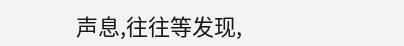声息,往往等发现,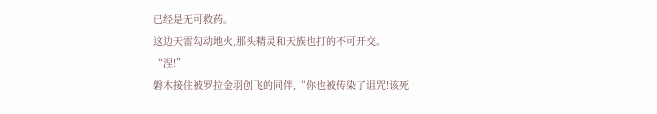已经是无可救药。
这边天雷勾动地火,那头精灵和天族也打的不可开交。
“涅!”
磐木接住被罗拉金羽创飞的同伴,“你也被传染了诅咒!该死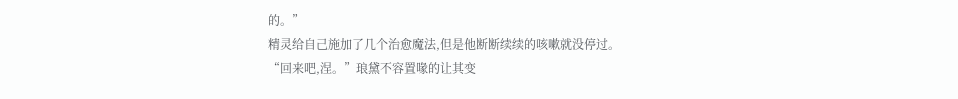的。”
精灵给自己施加了几个治愈魔法,但是他断断续续的咳嗽就没停过。
“回来吧,涅。”琅黛不容置喙的让其变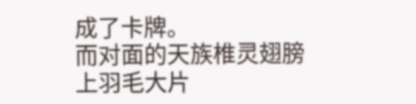成了卡牌。
而对面的天族椎灵翅膀上羽毛大片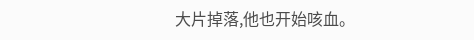大片掉落,他也开始咳血。